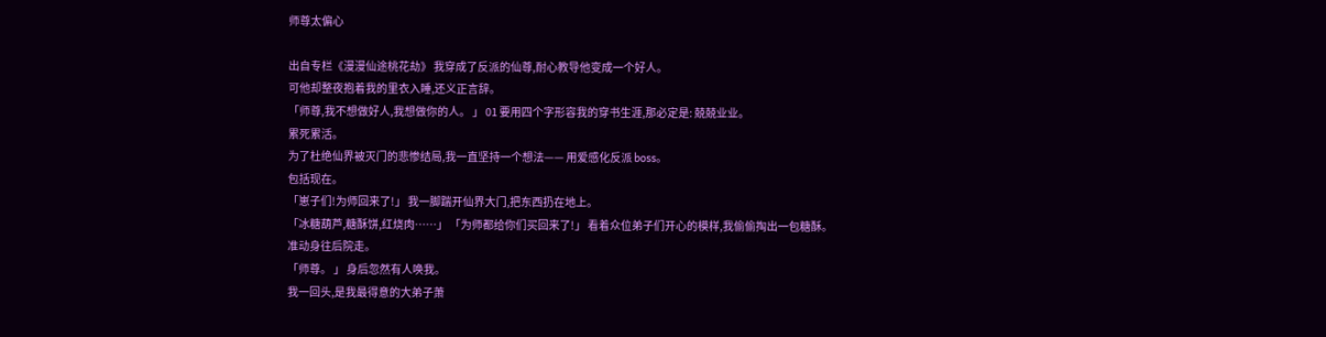师尊太偏心

出自专栏《漫漫仙途桃花劫》 我穿成了反派的仙尊,耐心教导他变成一个好人。
可他却整夜抱着我的里衣入睡,还义正言辞。
「师尊,我不想做好人,我想做你的人。 」 01 要用四个字形容我的穿书生涯,那必定是: 兢兢业业。
累死累活。
为了杜绝仙界被灭门的悲惨结局,我一直坚持一个想法—— 用爱感化反派 boss。
包括现在。
「崽子们!为师回来了!」 我一脚踹开仙界大门,把东西扔在地上。
「冰糖葫芦,糖酥饼,红烧肉……」 「为师都给你们买回来了!」 看着众位弟子们开心的模样,我偷偷掏出一包糖酥。
准动身往后院走。
「师尊。 」 身后忽然有人唤我。
我一回头,是我最得意的大弟子萧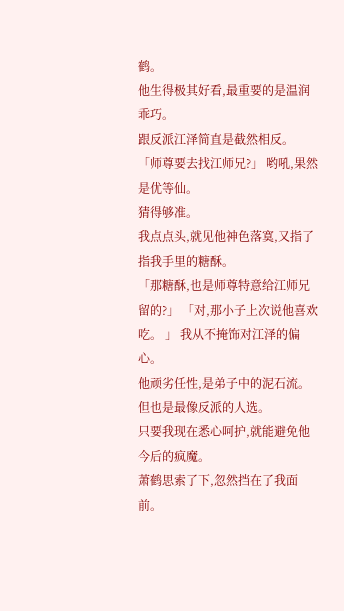鹤。
他生得极其好看,最重要的是温润乖巧。
跟反派江泽简直是截然相反。
「师尊要去找江师兄?」 哟吼,果然是优等仙。
猜得够准。
我点点头,就见他神色落寞,又指了指我手里的糖酥。
「那糖酥,也是师尊特意给江师兄留的?」 「对,那小子上次说他喜欢吃。 」 我从不掩饰对江泽的偏心。
他顽劣任性,是弟子中的泥石流。
但也是最像反派的人选。
只要我现在悉心呵护,就能避免他今后的疯魔。
萧鹤思索了下,忽然挡在了我面前。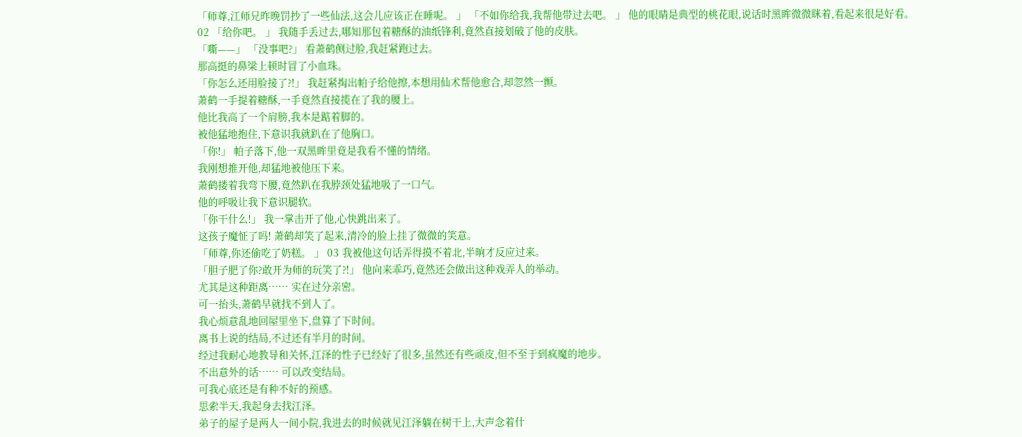「师尊,江师兄昨晚罚抄了一些仙法,这会儿应该正在睡呢。 」 「不如你给我,我帮他带过去吧。 」 他的眼睛是典型的桃花眼,说话时黑眸微微眯着,看起来很是好看。
02 「给你吧。 」 我随手丢过去,哪知那包着糖酥的油纸锋利,竟然直接划破了他的皮肤。
「嘶——」 「没事吧?」 看萧鹤侧过脸,我赶紧跑过去。
那高挺的鼻梁上顿时冒了小血珠。
「你怎么还用脸接了?!」 我赶紧掏出帕子给他擦,本想用仙术帮他愈合,却忽然一颤。
萧鹤一手提着糖酥,一手竟然直接揽在了我的腰上。
他比我高了一个肩膀,我本是踮着脚的。
被他猛地抱住,下意识我就趴在了他胸口。
「你!」 帕子落下,他一双黑眸里竟是我看不懂的情绪。
我刚想推开他,却猛地被他压下来。
萧鹤搂着我弯下腰,竟然趴在我脖颈处猛地吸了一口气。
他的呼吸让我下意识腿软。
「你干什么!」 我一掌击开了他,心快跳出来了。
这孩子魔怔了吗! 萧鹤却笑了起来,清冷的脸上挂了微微的笑意。
「师尊,你还偷吃了奶糕。 」 03 我被他这句话弄得摸不着北,半晌才反应过来。
「胆子肥了你?敢开为师的玩笑了?!」 他向来乖巧,竟然还会做出这种戏弄人的举动。
尤其是这种距离…… 实在过分亲密。
可一抬头,萧鹤早就找不到人了。
我心烦意乱地回屋里坐下,盘算了下时间。
离书上说的结局,不过还有半月的时间。
经过我耐心地教导和关怀,江泽的性子已经好了很多,虽然还有些顽皮,但不至于到疯魔的地步。
不出意外的话…… 可以改变结局。
可我心底还是有种不好的预感。
思索半天,我起身去找江泽。
弟子的屋子是两人一间小院,我进去的时候就见江泽躺在树干上,大声念着什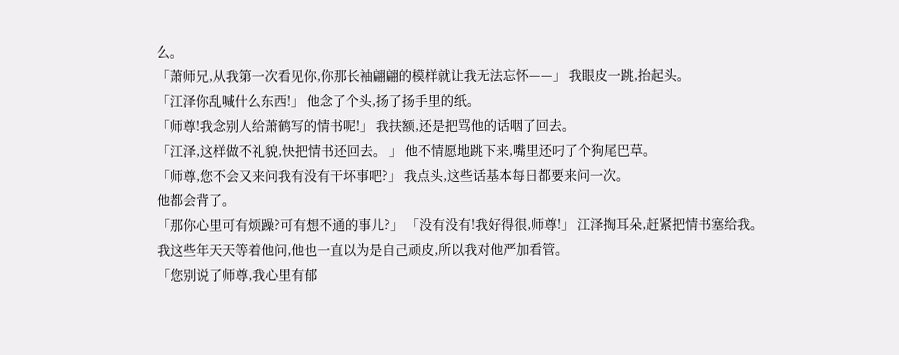么。
「萧师兄,从我第一次看见你,你那长袖翩翩的模样就让我无法忘怀——」 我眼皮一跳,抬起头。
「江泽你乱喊什么东西!」 他念了个头,扬了扬手里的纸。
「师尊!我念别人给萧鹤写的情书呢!」 我扶额,还是把骂他的话咽了回去。
「江泽,这样做不礼貌,快把情书还回去。 」 他不情愿地跳下来,嘴里还叼了个狗尾巴草。
「师尊,您不会又来问我有没有干坏事吧?」 我点头,这些话基本每日都要来问一次。
他都会背了。
「那你心里可有烦躁?可有想不通的事儿?」 「没有没有!我好得很,师尊!」 江泽掏耳朵,赶紧把情书塞给我。
我这些年天天等着他问,他也一直以为是自己顽皮,所以我对他严加看管。
「您别说了师尊,我心里有郁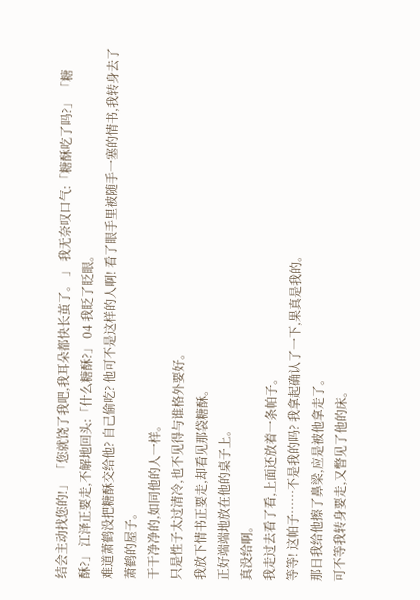结会主动找您的!」 「您就饶了我吧,我耳朵都快长茧了。 」 我无奈叹口气:「糖酥吃了吗?」 「糖酥?」 江泽正要走,不解地回头:「什么糖酥?」 04 我眨了眨眼。
难道萧鹤没把糖酥交给他? 自己偷吃? 他可不是这样的人啊! 看了眼手里被随手一塞的情书,我转身去了萧鹤的屋子。
干干净净的,如同他的人一样。
只是性子太过清冷,也不见得与谁格外要好。
我放下情书正要走,却看见那袋糖酥。
正好端端地放在他的桌子上。
真没给啊。
我走过去看了看,上面还放着一条帕子。
等等! 这帕子……不是我的吗? 我拿起确认了一下,果真是我的。
那日我给他擦了鼻梁,应是被他拿走了。
可不等我转身要走,又瞥见了他的床。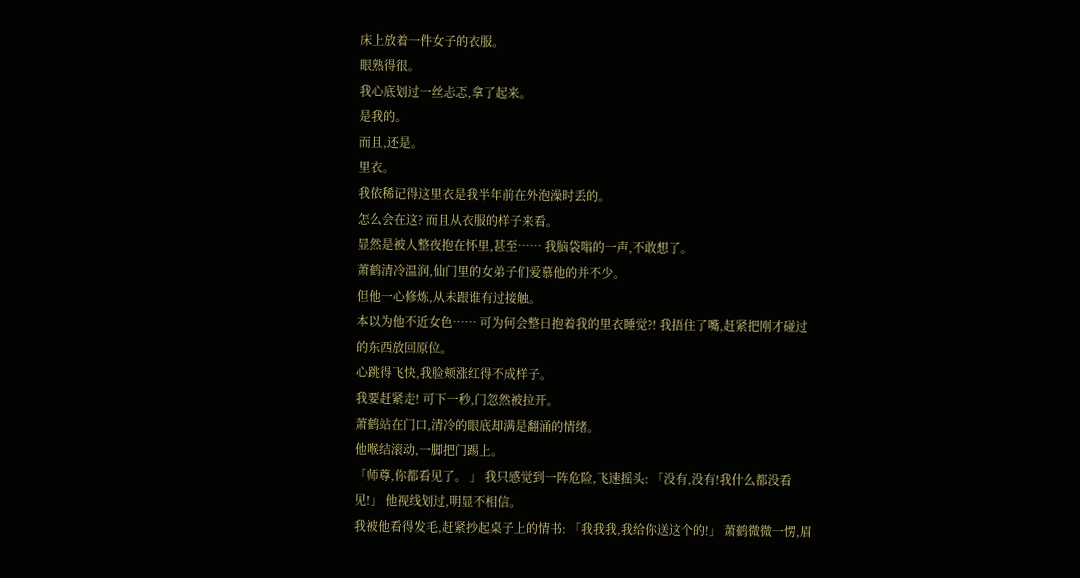床上放着一件女子的衣服。
眼熟得很。
我心底划过一丝忐忑,拿了起来。
是我的。
而且,还是。
里衣。
我依稀记得这里衣是我半年前在外泡澡时丢的。
怎么会在这? 而且从衣服的样子来看。
显然是被人整夜抱在怀里,甚至…… 我脑袋嗡的一声,不敢想了。
萧鹤清冷温润,仙门里的女弟子们爱慕他的并不少。
但他一心修炼,从未跟谁有过接触。
本以为他不近女色…… 可为何会整日抱着我的里衣睡觉?! 我捂住了嘴,赶紧把刚才碰过的东西放回原位。
心跳得飞快,我脸颊涨红得不成样子。
我要赶紧走! 可下一秒,门忽然被拉开。
萧鹤站在门口,清冷的眼底却满是翻涌的情绪。
他喉结滚动,一脚把门踢上。
「师尊,你都看见了。 」 我只感觉到一阵危险,飞速摇头: 「没有,没有!我什么都没看见!」 他视线划过,明显不相信。
我被他看得发毛,赶紧抄起桌子上的情书: 「我我我,我给你送这个的!」 萧鹤微微一愣,眉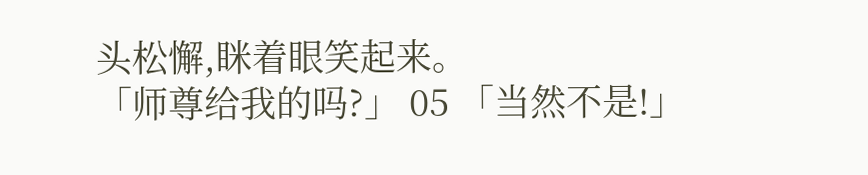头松懈,眯着眼笑起来。
「师尊给我的吗?」 05 「当然不是!」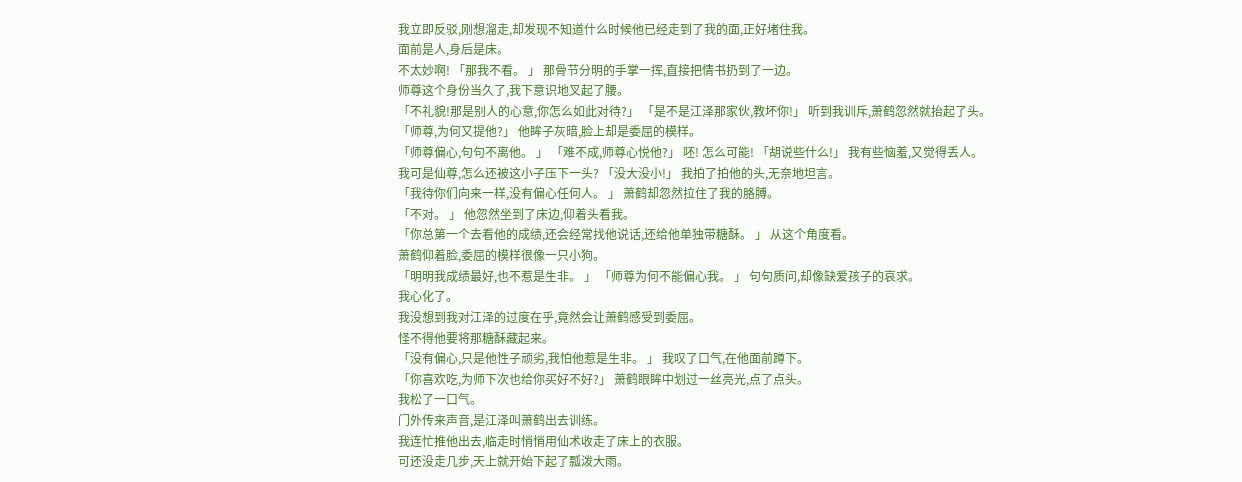我立即反驳,刚想溜走,却发现不知道什么时候他已经走到了我的面,正好堵住我。
面前是人,身后是床。
不太妙啊! 「那我不看。 」 那骨节分明的手掌一挥,直接把情书扔到了一边。
师尊这个身份当久了,我下意识地叉起了腰。
「不礼貌!那是别人的心意,你怎么如此对待?」 「是不是江泽那家伙,教坏你!」 听到我训斥,萧鹤忽然就抬起了头。
「师尊,为何又提他?」 他眸子灰暗,脸上却是委屈的模样。
「师尊偏心,句句不离他。 」 「难不成,师尊心悦他?」 呸! 怎么可能! 「胡说些什么!」 我有些恼羞,又觉得丢人。
我可是仙尊,怎么还被这小子压下一头? 「没大没小!」 我拍了拍他的头,无奈地坦言。
「我待你们向来一样,没有偏心任何人。 」 萧鹤却忽然拉住了我的胳膊。
「不对。 」 他忽然坐到了床边,仰着头看我。
「你总第一个去看他的成绩,还会经常找他说话,还给他单独带糖酥。 」 从这个角度看。
萧鹤仰着脸,委屈的模样很像一只小狗。
「明明我成绩最好,也不惹是生非。 」 「师尊为何不能偏心我。 」 句句质问,却像缺爱孩子的哀求。
我心化了。
我没想到我对江泽的过度在乎,竟然会让萧鹤感受到委屈。
怪不得他要将那糖酥藏起来。
「没有偏心,只是他性子顽劣,我怕他惹是生非。 」 我叹了口气,在他面前蹲下。
「你喜欢吃,为师下次也给你买好不好?」 萧鹤眼眸中划过一丝亮光,点了点头。
我松了一口气。
门外传来声音,是江泽叫萧鹤出去训练。
我连忙推他出去,临走时悄悄用仙术收走了床上的衣服。
可还没走几步,天上就开始下起了瓢泼大雨。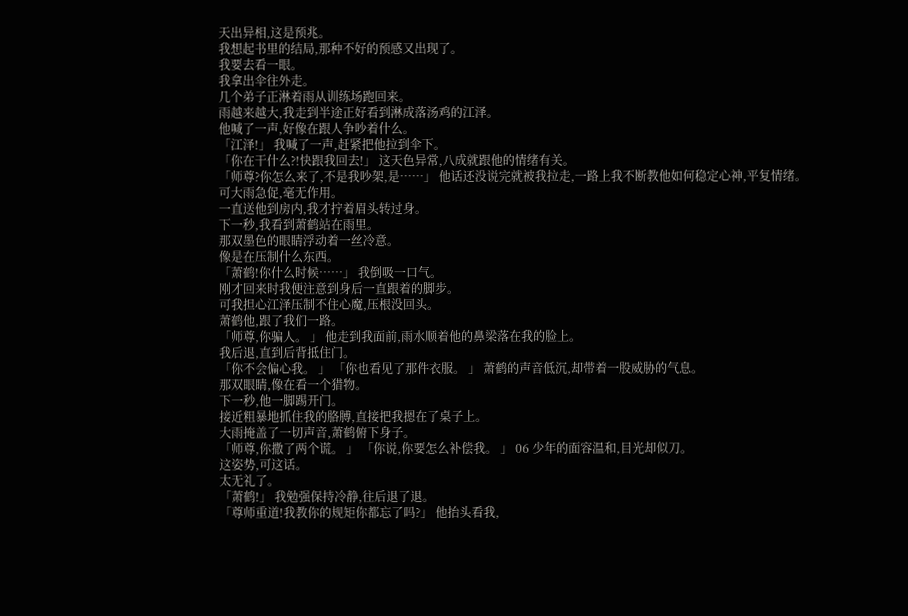天出异相,这是预兆。
我想起书里的结局,那种不好的预感又出现了。
我要去看一眼。
我拿出伞往外走。
几个弟子正淋着雨从训练场跑回来。
雨越来越大,我走到半途正好看到淋成落汤鸡的江泽。
他喊了一声,好像在跟人争吵着什么。
「江泽!」 我喊了一声,赶紧把他拉到伞下。
「你在干什么?!快跟我回去!」 这天色异常,八成就跟他的情绪有关。
「师尊?你怎么来了,不是我吵架,是……」 他话还没说完就被我拉走,一路上我不断教他如何稳定心神,平复情绪。
可大雨急促,毫无作用。
一直送他到房内,我才拧着眉头转过身。
下一秒,我看到萧鹤站在雨里。
那双墨色的眼睛浮动着一丝冷意。
像是在压制什么东西。
「萧鹤!你什么时候……」 我倒吸一口气。
刚才回来时我便注意到身后一直跟着的脚步。
可我担心江泽压制不住心魔,压根没回头。
萧鹤他,跟了我们一路。
「师尊,你骗人。 」 他走到我面前,雨水顺着他的鼻梁落在我的脸上。
我后退,直到后背抵住门。
「你不会偏心我。 」 「你也看见了那件衣服。 」 萧鹤的声音低沉,却带着一股威胁的气息。
那双眼睛,像在看一个猎物。
下一秒,他一脚踢开门。
接近粗暴地抓住我的胳膊,直接把我摁在了桌子上。
大雨掩盖了一切声音,萧鹤俯下身子。
「师尊,你撒了两个谎。 」 「你说,你要怎么补偿我。 」 06 少年的面容温和,目光却似刀。
这姿势,可这话。
太无礼了。
「萧鹤!」 我勉强保持冷静,往后退了退。
「尊师重道!我教你的规矩你都忘了吗?」 他抬头看我,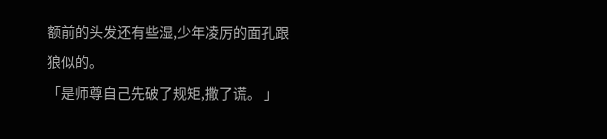额前的头发还有些湿,少年凌厉的面孔跟狼似的。
「是师尊自己先破了规矩,撒了谎。 」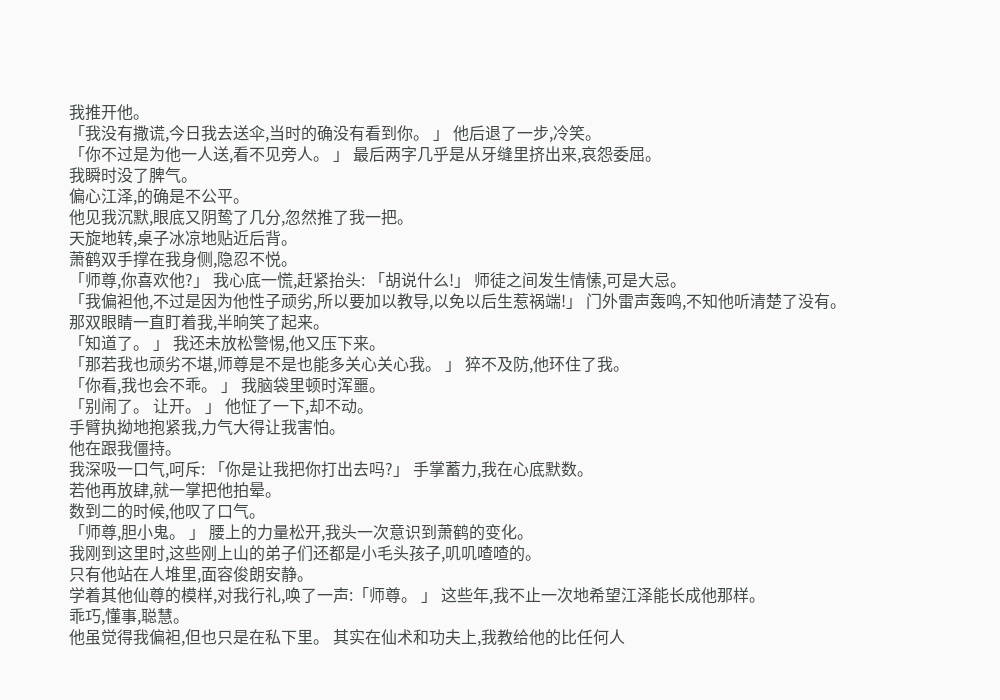我推开他。
「我没有撒谎,今日我去送伞,当时的确没有看到你。 」 他后退了一步,冷笑。
「你不过是为他一人送,看不见旁人。 」 最后两字几乎是从牙缝里挤出来,哀怨委屈。
我瞬时没了脾气。
偏心江泽,的确是不公平。
他见我沉默,眼底又阴鸷了几分,忽然推了我一把。
天旋地转,桌子冰凉地贴近后背。
萧鹤双手撑在我身侧,隐忍不悦。
「师尊,你喜欢他?」 我心底一慌,赶紧抬头: 「胡说什么!」 师徒之间发生情愫,可是大忌。
「我偏袒他,不过是因为他性子顽劣,所以要加以教导,以免以后生惹祸端!」 门外雷声轰鸣,不知他听清楚了没有。
那双眼睛一直盯着我,半晌笑了起来。
「知道了。 」 我还未放松警惕,他又压下来。
「那若我也顽劣不堪,师尊是不是也能多关心关心我。 」 猝不及防,他环住了我。
「你看,我也会不乖。 」 我脑袋里顿时浑噩。
「别闹了。 让开。 」 他怔了一下,却不动。
手臂执拗地抱紧我,力气大得让我害怕。
他在跟我僵持。
我深吸一口气,呵斥: 「你是让我把你打出去吗?」 手掌蓄力,我在心底默数。
若他再放肆,就一掌把他拍晕。
数到二的时候,他叹了口气。
「师尊,胆小鬼。 」 腰上的力量松开,我头一次意识到萧鹤的变化。
我刚到这里时,这些刚上山的弟子们还都是小毛头孩子,叽叽喳喳的。
只有他站在人堆里,面容俊朗安静。
学着其他仙尊的模样,对我行礼,唤了一声:「师尊。 」 这些年,我不止一次地希望江泽能长成他那样。
乖巧,懂事,聪慧。
他虽觉得我偏袒,但也只是在私下里。 其实在仙术和功夫上,我教给他的比任何人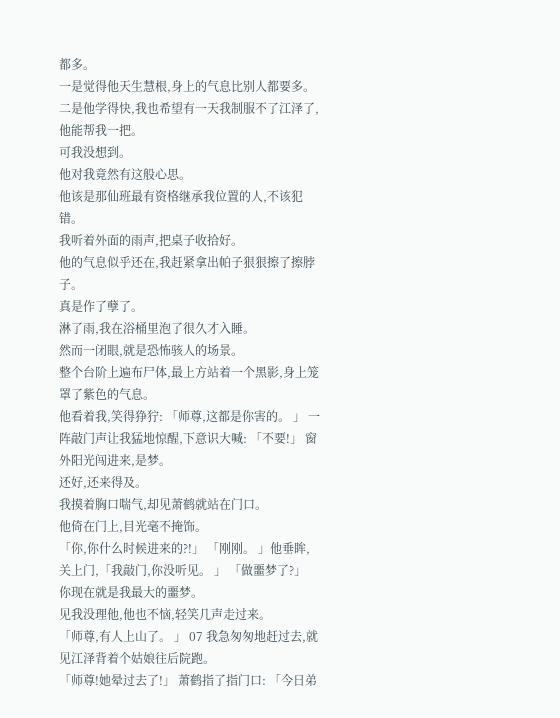都多。
一是觉得他天生慧根,身上的气息比别人都要多。
二是他学得快,我也希望有一天我制服不了江泽了,他能帮我一把。
可我没想到。
他对我竟然有这般心思。
他该是那仙班最有资格继承我位置的人,不该犯错。
我听着外面的雨声,把桌子收拾好。
他的气息似乎还在,我赶紧拿出帕子狠狠擦了擦脖子。
真是作了孽了。
淋了雨,我在浴桶里泡了很久才入睡。
然而一闭眼,就是恐怖骇人的场景。
整个台阶上遍布尸体,最上方站着一个黑影,身上笼罩了紫色的气息。
他看着我,笑得狰狞: 「师尊,这都是你害的。 」 一阵敲门声让我猛地惊醒,下意识大喊: 「不要!」 窗外阳光闯进来,是梦。
还好,还来得及。
我摸着胸口喘气,却见萧鹤就站在门口。
他倚在门上,目光毫不掩饰。
「你,你什么时候进来的?!」 「刚刚。 」他垂眸,关上门,「我敲门,你没听见。 」 「做噩梦了?」 你现在就是我最大的噩梦。
见我没理他,他也不恼,轻笑几声走过来。
「师尊,有人上山了。 」 07 我急匆匆地赶过去,就见江泽背着个姑娘往后院跑。
「师尊!她晕过去了!」 萧鹤指了指门口: 「今日弟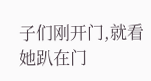子们刚开门,就看她趴在门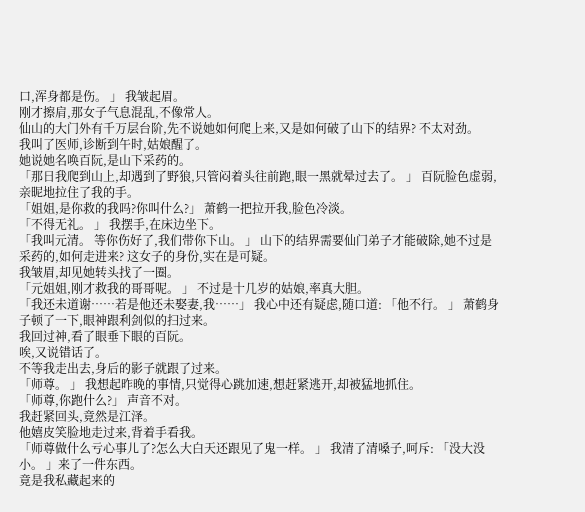口,浑身都是伤。 」 我皱起眉。
刚才擦肩,那女子气息混乱,不像常人。
仙山的大门外有千万层台阶,先不说她如何爬上来,又是如何破了山下的结界? 不太对劲。
我叫了医师,诊断到午时,姑娘醒了。
她说她名唤百阮,是山下采药的。
「那日我爬到山上,却遇到了野狼,只管闷着头往前跑,眼一黑就晕过去了。 」 百阮脸色虚弱,亲昵地拉住了我的手。
「姐姐,是你救的我吗?你叫什么?」 萧鹤一把拉开我,脸色冷淡。
「不得无礼。 」 我摆手,在床边坐下。
「我叫元清。 等你伤好了,我们带你下山。 」 山下的结界需要仙门弟子才能破除,她不过是采药的,如何走进来? 这女子的身份,实在是可疑。
我皱眉,却见她转头找了一圈。
「元姐姐,刚才救我的哥哥呢。 」 不过是十几岁的姑娘,率真大胆。
「我还未道谢……若是他还未娶妻,我……」 我心中还有疑虑,随口道: 「他不行。 」 萧鹤身子顿了一下,眼神跟利剑似的扫过来。
我回过神,看了眼垂下眼的百阮。
唉,又说错话了。
不等我走出去,身后的影子就跟了过来。
「师尊。 」 我想起昨晚的事情,只觉得心跳加速,想赶紧逃开,却被猛地抓住。
「师尊,你跑什么?」 声音不对。
我赶紧回头,竟然是江泽。
他嬉皮笑脸地走过来,背着手看我。
「师尊做什么亏心事儿了?怎么大白天还跟见了鬼一样。 」 我清了清嗓子,呵斥: 「没大没小。 」来了一件东西。
竟是我私藏起来的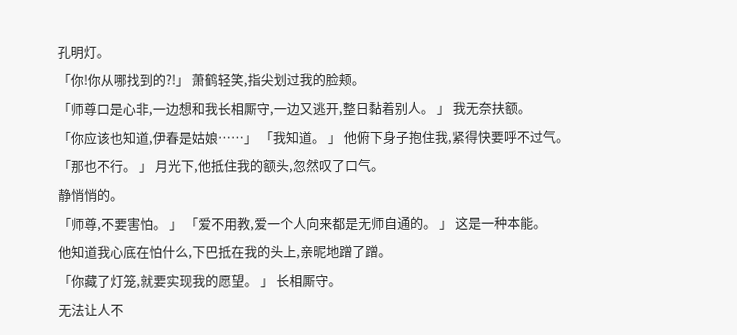孔明灯。
「你!你从哪找到的?!」 萧鹤轻笑,指尖划过我的脸颊。
「师尊口是心非,一边想和我长相厮守,一边又逃开,整日黏着别人。 」 我无奈扶额。
「你应该也知道,伊春是姑娘……」 「我知道。 」 他俯下身子抱住我,紧得快要呼不过气。
「那也不行。 」 月光下,他抵住我的额头,忽然叹了口气。
静悄悄的。
「师尊,不要害怕。 」 「爱不用教,爱一个人向来都是无师自通的。 」 这是一种本能。
他知道我心底在怕什么,下巴抵在我的头上,亲昵地蹭了蹭。
「你藏了灯笼,就要实现我的愿望。 」 长相厮守。
无法让人不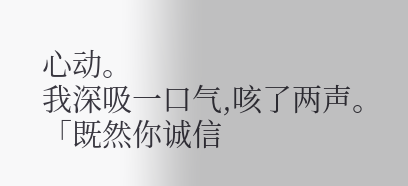心动。
我深吸一口气,咳了两声。
「既然你诚信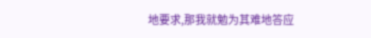地要求,那我就勉为其难地答应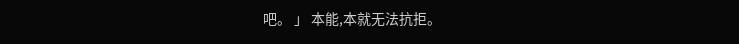吧。 」 本能,本就无法抗拒。